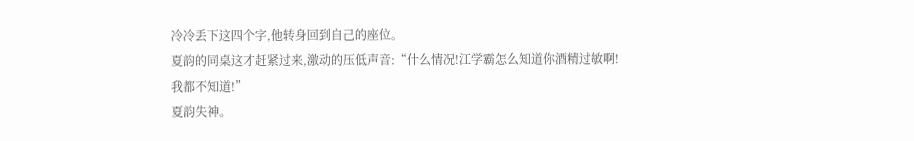冷冷丢下这四个字,他转身回到自己的座位。
夏韵的同桌这才赶紧过来,激动的压低声音:“什么情况!江学霸怎么知道你酒精过敏啊!我都不知道!”
夏韵失神。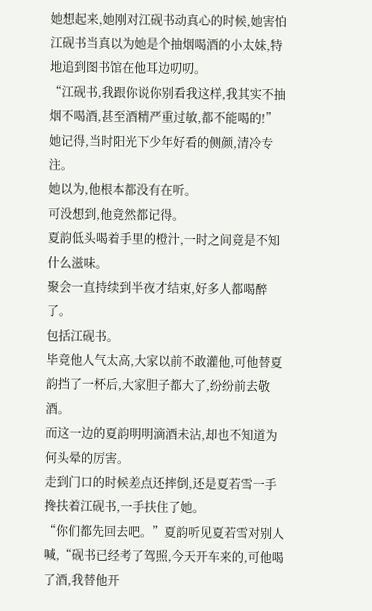她想起来,她刚对江砚书动真心的时候,她害怕江砚书当真以为她是个抽烟喝酒的小太妹,特地追到图书馆在他耳边叨叨。
“江砚书,我跟你说你别看我这样,我其实不抽烟不喝酒,甚至酒精严重过敏,都不能喝的!”
她记得,当时阳光下少年好看的侧颜,清冷专注。
她以为,他根本都没有在听。
可没想到,他竟然都记得。
夏韵低头喝着手里的橙汁,一时之间竟是不知什么滋味。
聚会一直持续到半夜才结束,好多人都喝醉了。
包括江砚书。
毕竟他人气太高,大家以前不敢灌他,可他替夏韵挡了一杯后,大家胆子都大了,纷纷前去敬酒。
而这一边的夏韵明明滴酒未沾,却也不知道为何头晕的厉害。
走到门口的时候差点还摔倒,还是夏若雪一手搀扶着江砚书,一手扶住了她。
“你们都先回去吧。”夏韵听见夏若雪对别人喊,“砚书已经考了驾照,今天开车来的,可他喝了酒,我替他开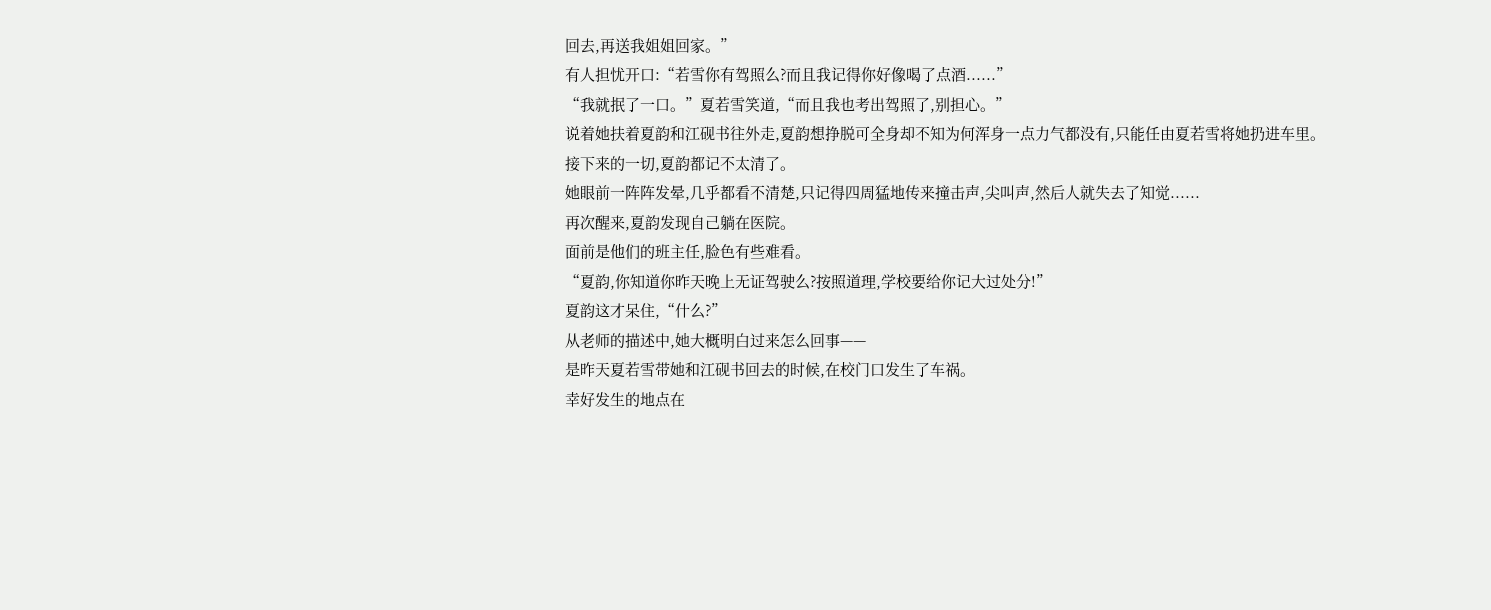回去,再送我姐姐回家。”
有人担忧开口:“若雪你有驾照么?而且我记得你好像喝了点酒......”
“我就抿了一口。”夏若雪笑道,“而且我也考出驾照了,别担心。”
说着她扶着夏韵和江砚书往外走,夏韵想挣脱可全身却不知为何浑身一点力气都没有,只能任由夏若雪将她扔进车里。
接下来的一切,夏韵都记不太清了。
她眼前一阵阵发晕,几乎都看不清楚,只记得四周猛地传来撞击声,尖叫声,然后人就失去了知觉......
再次醒来,夏韵发现自己躺在医院。
面前是他们的班主任,脸色有些难看。
“夏韵,你知道你昨天晚上无证驾驶么?按照道理,学校要给你记大过处分!”
夏韵这才呆住,“什么?”
从老师的描述中,她大概明白过来怎么回事——
是昨天夏若雪带她和江砚书回去的时候,在校门口发生了车祸。
幸好发生的地点在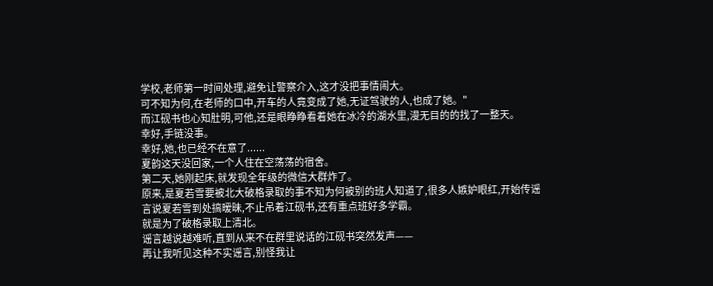学校,老师第一时间处理,避免让警察介入,这才没把事情闹大。
可不知为何,在老师的口中,开车的人竟变成了她,无证驾驶的人,也成了她。"
而江砚书也心知肚明,可他,还是眼睁睁看着她在冰冷的湖水里,漫无目的的找了一整天。
幸好,手链没事。
幸好,她,也已经不在意了......
夏韵这天没回家,一个人住在空荡荡的宿舍。
第二天,她刚起床,就发现全年级的微信大群炸了。
原来,是夏若雪要被北大破格录取的事不知为何被别的班人知道了,很多人嫉妒眼红,开始传谣言说夏若雪到处搞暧昧,不止吊着江砚书,还有重点班好多学霸。
就是为了破格录取上清北。
谣言越说越难听,直到从来不在群里说话的江砚书突然发声——
再让我听见这种不实谣言,别怪我让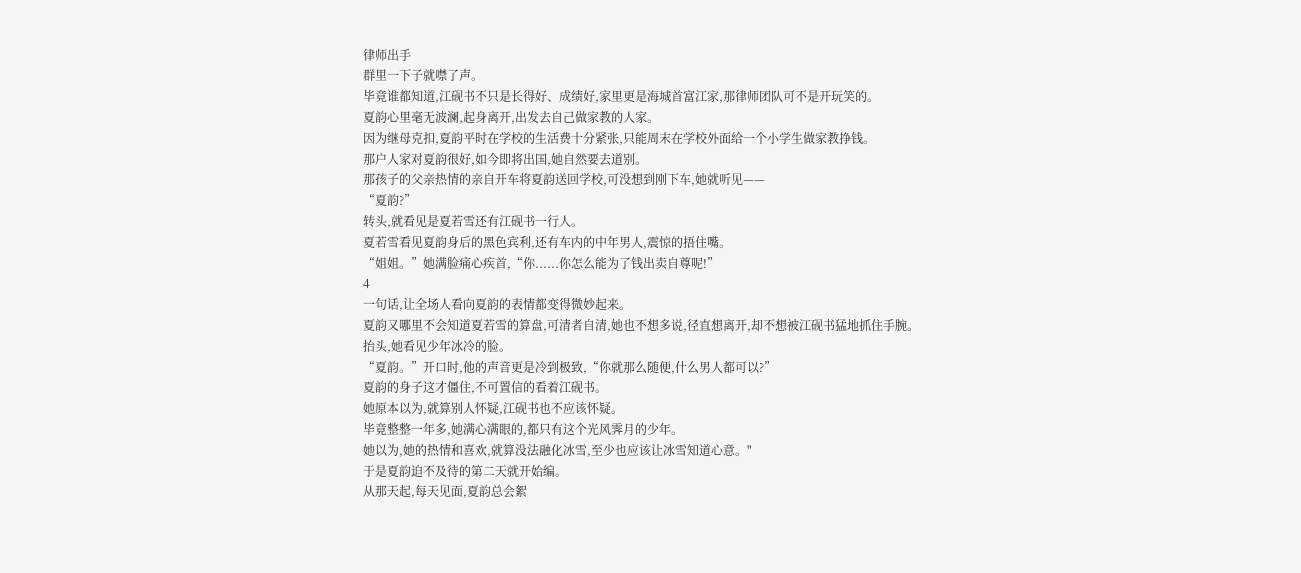律师出手
群里一下子就噤了声。
毕竟谁都知道,江砚书不只是长得好、成绩好,家里更是海城首富江家,那律师团队可不是开玩笑的。
夏韵心里毫无波澜,起身离开,出发去自己做家教的人家。
因为继母克扣,夏韵平时在学校的生活费十分紧张,只能周末在学校外面给一个小学生做家教挣钱。
那户人家对夏韵很好,如今即将出国,她自然要去道别。
那孩子的父亲热情的亲自开车将夏韵送回学校,可没想到刚下车,她就听见——
“夏韵?”
转头,就看见是夏若雪还有江砚书一行人。
夏若雪看见夏韵身后的黑色宾利,还有车内的中年男人,震惊的捂住嘴。
“姐姐。”她满脸痛心疾首,“你......你怎么能为了钱出卖自尊呢!”
4
一句话,让全场人看向夏韵的表情都变得微妙起来。
夏韵又哪里不会知道夏若雪的算盘,可清者自清,她也不想多说,径直想离开,却不想被江砚书猛地抓住手腕。
抬头,她看见少年冰冷的脸。
“夏韵。”开口时,他的声音更是冷到极致,“你就那么随便,什么男人都可以?”
夏韵的身子这才僵住,不可置信的看着江砚书。
她原本以为,就算别人怀疑,江砚书也不应该怀疑。
毕竟整整一年多,她满心满眼的,都只有这个光风霁月的少年。
她以为,她的热情和喜欢,就算没法融化冰雪,至少也应该让冰雪知道心意。"
于是夏韵迫不及待的第二天就开始编。
从那天起,每天见面,夏韵总会絮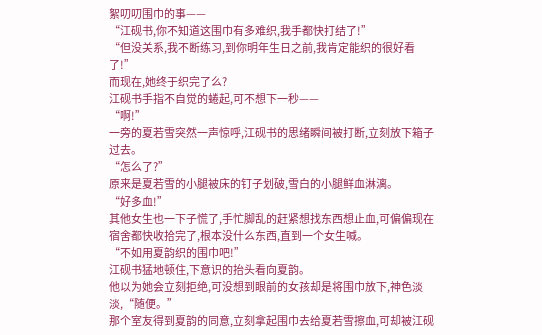絮叨叨围巾的事——
“江砚书,你不知道这围巾有多难织,我手都快打结了!”
“但没关系,我不断练习,到你明年生日之前,我肯定能织的很好看了!”
而现在,她终于织完了么?
江砚书手指不自觉的蜷起,可不想下一秒——
“啊!”
一旁的夏若雪突然一声惊呼,江砚书的思绪瞬间被打断,立刻放下箱子过去。
“怎么了?”
原来是夏若雪的小腿被床的钉子划破,雪白的小腿鲜血淋漓。
“好多血!”
其他女生也一下子慌了,手忙脚乱的赶紧想找东西想止血,可偏偏现在宿舍都快收拾完了,根本没什么东西,直到一个女生喊。
“不如用夏韵织的围巾吧!”
江砚书猛地顿住,下意识的抬头看向夏韵。
他以为她会立刻拒绝,可没想到眼前的女孩却是将围巾放下,神色淡淡,“随便。”
那个室友得到夏韵的同意,立刻拿起围巾去给夏若雪擦血,可却被江砚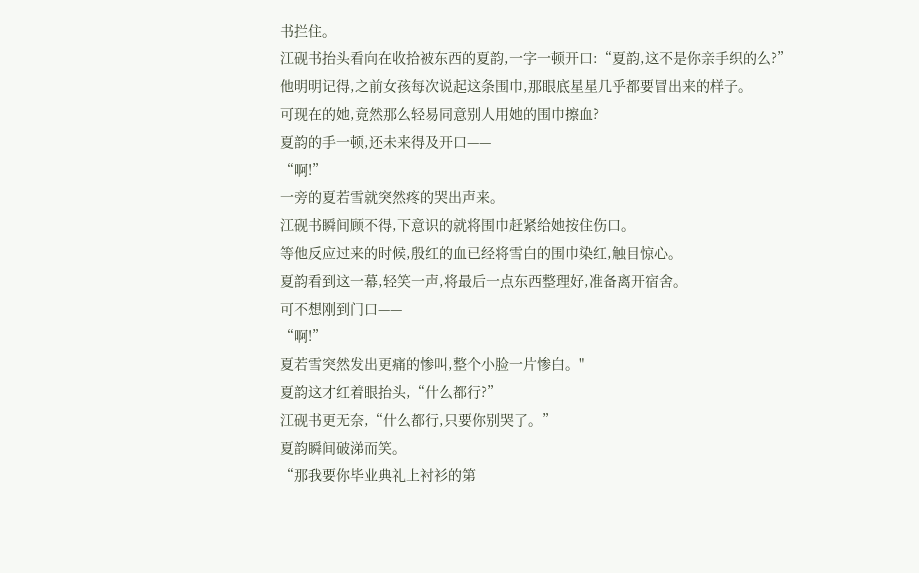书拦住。
江砚书抬头看向在收拾被东西的夏韵,一字一顿开口:“夏韵,这不是你亲手织的么?”
他明明记得,之前女孩每次说起这条围巾,那眼底星星几乎都要冒出来的样子。
可现在的她,竟然那么轻易同意别人用她的围巾擦血?
夏韵的手一顿,还未来得及开口——
“啊!”
一旁的夏若雪就突然疼的哭出声来。
江砚书瞬间顾不得,下意识的就将围巾赶紧给她按住伤口。
等他反应过来的时候,殷红的血已经将雪白的围巾染红,触目惊心。
夏韵看到这一幕,轻笑一声,将最后一点东西整理好,准备离开宿舍。
可不想刚到门口——
“啊!”
夏若雪突然发出更痛的惨叫,整个小脸一片惨白。"
夏韵这才红着眼抬头,“什么都行?”
江砚书更无奈,“什么都行,只要你别哭了。”
夏韵瞬间破涕而笑。
“那我要你毕业典礼上衬衫的第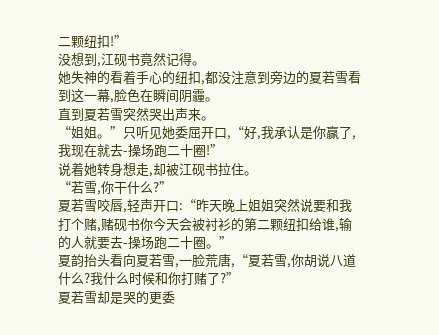二颗纽扣!”
没想到,江砚书竟然记得。
她失神的看着手心的纽扣,都没注意到旁边的夏若雪看到这一幕,脸色在瞬间阴霾。
直到夏若雪突然哭出声来。
“姐姐。”只听见她委屈开口,“好,我承认是你赢了,我现在就去-操场跑二十圈!”
说着她转身想走,却被江砚书拉住。
“若雪,你干什么?”
夏若雪咬唇,轻声开口:“昨天晚上姐姐突然说要和我打个赌,赌砚书你今天会被衬衫的第二颗纽扣给谁,输的人就要去-操场跑二十圈。”
夏韵抬头看向夏若雪,一脸荒唐,“夏若雪,你胡说八道什么?我什么时候和你打赌了?”
夏若雪却是哭的更委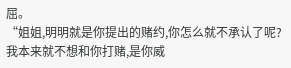屈。
“姐姐,明明就是你提出的赌约,你怎么就不承认了呢?我本来就不想和你打赌,是你威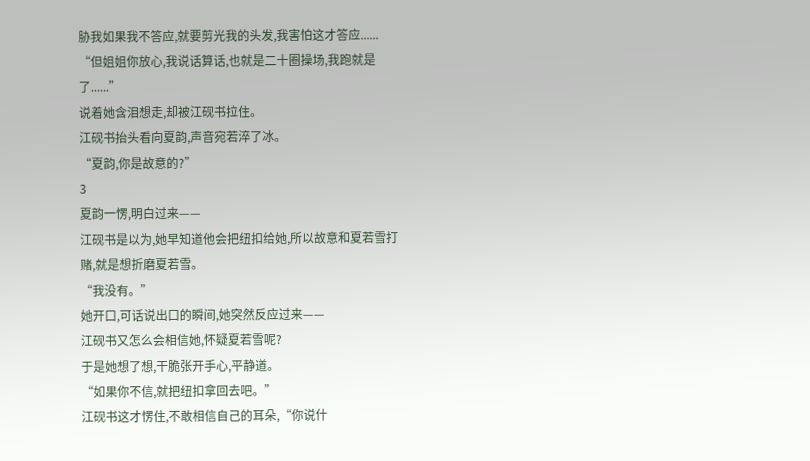胁我如果我不答应,就要剪光我的头发,我害怕这才答应......
“但姐姐你放心,我说话算话,也就是二十圈操场,我跑就是了......”
说着她含泪想走,却被江砚书拉住。
江砚书抬头看向夏韵,声音宛若淬了冰。
“夏韵,你是故意的?”
3
夏韵一愣,明白过来——
江砚书是以为,她早知道他会把纽扣给她,所以故意和夏若雪打赌,就是想折磨夏若雪。
“我没有。”
她开口,可话说出口的瞬间,她突然反应过来——
江砚书又怎么会相信她,怀疑夏若雪呢?
于是她想了想,干脆张开手心,平静道。
“如果你不信,就把纽扣拿回去吧。”
江砚书这才愣住,不敢相信自己的耳朵,“你说什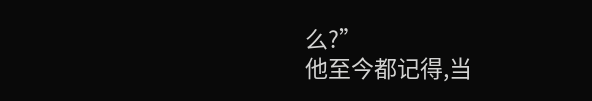么?”
他至今都记得,当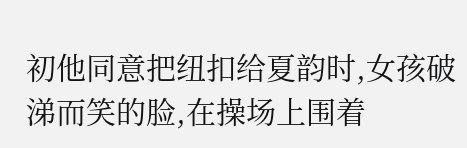初他同意把纽扣给夏韵时,女孩破涕而笑的脸,在操场上围着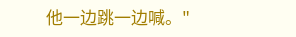他一边跳一边喊。"